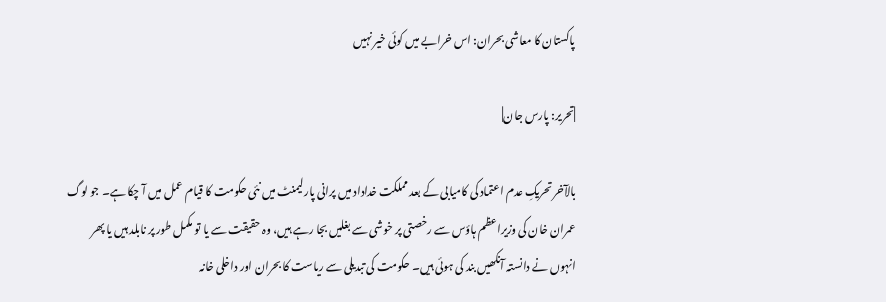پاکستان کا معاشی بحران: اس خرابے میں کوئی خیر نہیں

|تحریر: پارس جان|

بالآخر تحریکِ عدم اعتماد کی کامیابی کے بعد مملکت خداداد میں پرانی پارلیمنٹ میں نئی حکومت کا قیام عمل میں آ چکا ہے۔ جو لوگ عمران خان کی وزیراعظم ہاؤس سے رخصتی پر خوشی سے بغلیں بجا رہے ہیں، وہ حقیقت سے یا تو مکمل طور پر نابلد ہیں یا پھر انہوں نے دانستہ آنکھیں بند کی ہوئی ہیں۔ حکومت کی تبدیلی سے ریاست کا بحران اور داخلی خانہ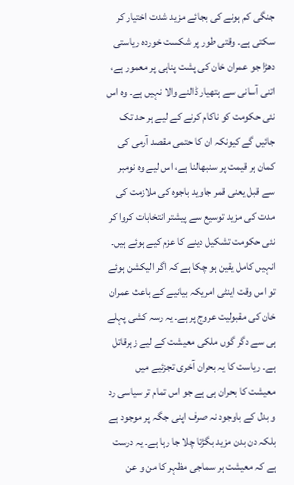جنگی کم ہونے کی بجائے مزید شدت اختیار کر سکتی ہے۔ وقتی طور پر شکست خوردہ ریاستی دھڑا جو عمران خان کی پشت پناہی پر معمور ہے، اتنی آسانی سے ہتھیار ڈالنے والا نہیں ہے۔ وہ اس نئی حکومت کو ناکام کرنے کے لیے ہر حد تک جائیں گے کیونکہ ان کا حتمی مقصد آرمی کی کمان ہر قیمت پر سنبھالنا ہے، اس لیے وہ نومبر سے قبل یعنی قمر جاوید باجوہ کی ملازمت کی مدت کی مزید توسیع سے پیشتر انتخابات کروا کر نئی حکومت تشکیل دینے کا عزم کیے ہوئے ہیں۔ انہیں کامل یقین ہو چکا ہے کہ اگر الیکشن ہوئے تو اس وقت اینٹی امریکہ بیانیے کے باعث عمران خان کی مقبولیت عروج پر ہے۔ یہ رسہ کشی پہلے ہی سے دگر گوں ملکی معیشت کے لیے زہرقاتل ہے۔ ریاست کا یہ بحران آخری تجزئیے میں معیشت کا بحران ہی ہے جو اس تمام تر سیاسی رد و بدل کے باوجود نہ صرف اپنی جگہ پر موجود ہے بلکہ دن بدن مزید بگڑتا چلا جا رہا ہے۔ یہ درست ہے کہ معیشت ہر سماجی مظہر کا من و عن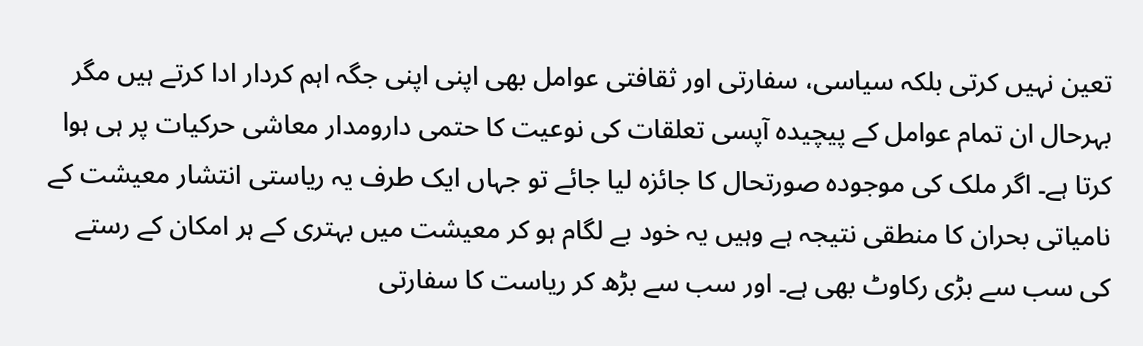تعین نہیں کرتی بلکہ سیاسی، سفارتی اور ثقافتی عوامل بھی اپنی اپنی جگہ اہم کردار ادا کرتے ہیں مگر بہرحال ان تمام عوامل کے پیچیدہ آپسی تعلقات کی نوعیت کا حتمی دارومدار معاشی حرکیات پر ہی ہوا کرتا ہے۔ اگر ملک کی موجودہ صورتحال کا جائزہ لیا جائے تو جہاں ایک طرف یہ ریاستی انتشار معیشت کے نامیاتی بحران کا منطقی نتیجہ ہے وہیں یہ خود بے لگام ہو کر معیشت میں بہتری کے ہر امکان کے رستے کی سب سے بڑی رکاوٹ بھی ہے۔ اور سب سے بڑھ کر ریاست کا سفارتی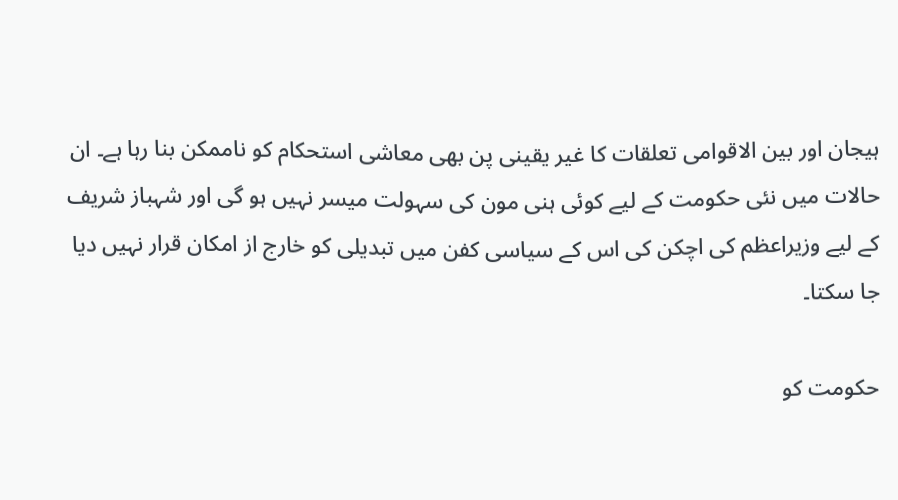ہیجان اور بین الاقوامی تعلقات کا غیر یقینی پن بھی معاشی استحکام کو ناممکن بنا رہا ہے۔ ان حالات میں نئی حکومت کے لیے کوئی ہنی مون کی سہولت میسر نہیں ہو گی اور شہباز شریف کے لیے وزیراعظم کی اچکن کی اس کے سیاسی کفن میں تبدیلی کو خارج از امکان قرار نہیں دیا جا سکتا۔

حکومت کو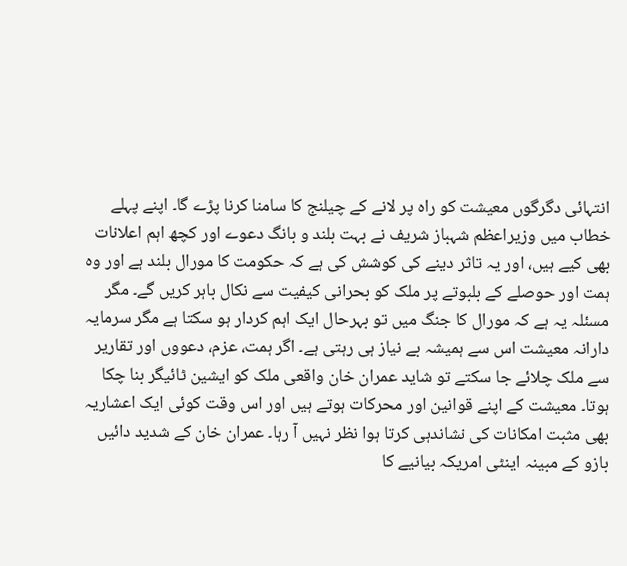انتہائی دگرگوں معیشت کو راہ پر لانے کے چیلنج کا سامنا کرنا پڑے گا۔ اپنے پہلے خطاب میں وزیراعظم شہباز شریف نے بہت بلند و بانگ دعوے اور کچھ اہم اعلانات بھی کیے ہیں، اور یہ تاثر دینے کی کوشش کی ہے کہ حکومت کا مورال بلند ہے اور وہ ہمت اور حوصلے کے بلبوتے پر ملک کو بحرانی کیفیت سے نکال باہر کریں گے۔ مگر مسئلہ یہ ہے کہ مورال کا جنگ میں تو بہرحال ایک اہم کردار ہو سکتا ہے مگر سرمایہ دارانہ معیشت اس سے ہمیشہ بے نیاز ہی رہتی ہے۔ اگر ہمت، عزم، دعووں اور تقاریر سے ملک چلائے جا سکتے تو شاید عمران خان واقعی ملک کو ایشین ٹائیگر بنا چکا ہوتا۔ معیشت کے اپنے قوانین اور محرکات ہوتے ہیں اور اس وقت کوئی ایک اعشاریہ بھی مثبت امکانات کی نشاندہی کرتا ہوا نظر نہیں آ رہا۔ عمران خان کے شدید دائیں بازو کے مبینہ اینٹی امریکہ بیانیے کا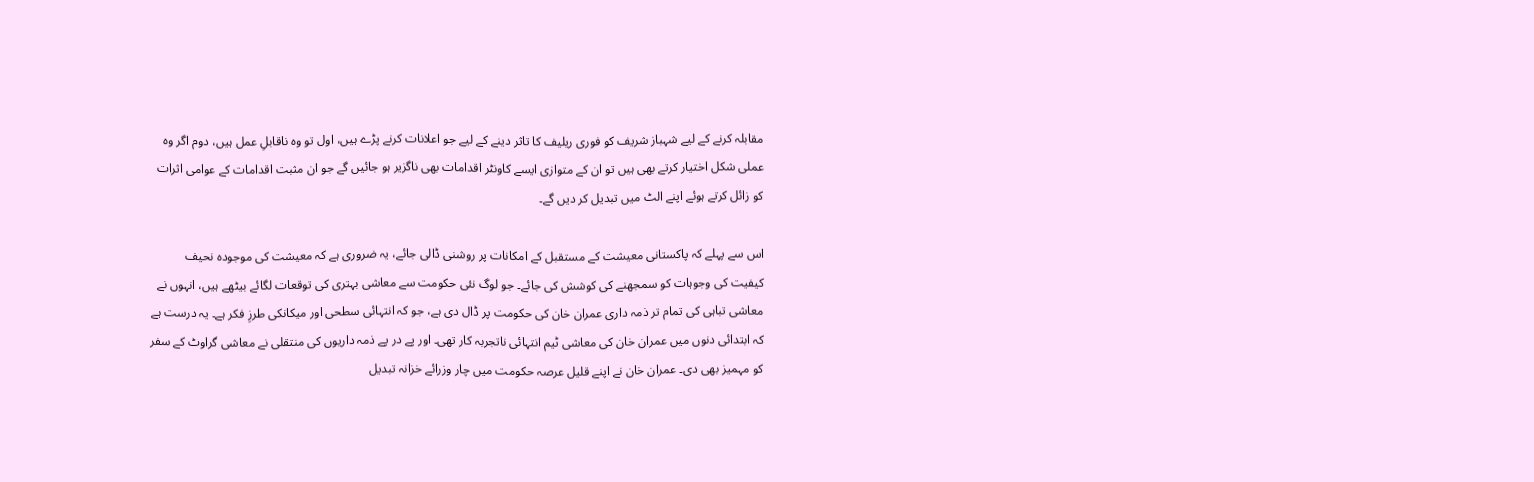مقابلہ کرنے کے لیے شہباز شریف کو فوری ریلیف کا تاثر دینے کے لیے جو اعلانات کرنے پڑے ہیں، اول تو وہ ناقابلِ عمل ہیں، دوم اگر وہ عملی شکل اختیار کرتے بھی ہیں تو ان کے متوازی ایسے کاونٹر اقدامات بھی ناگزیر ہو جائیں گے جو ان مثبت اقدامات کے عوامی اثرات کو زائل کرتے ہوئے اپنے الٹ میں تبدیل کر دیں گے۔

اس سے پہلے کہ پاکستانی معیشت کے مستقبل کے امکانات پر روشنی ڈالی جائے، یہ ضروری ہے کہ معیشت کی موجودہ نحیف کیفیت کی وجوہات کو سمجھنے کی کوشش کی جائے۔ جو لوگ نئی حکومت سے معاشی بہتری کی توقعات لگائے بیٹھے ہیں، انہوں نے معاشی تباہی کی تمام تر ذمہ داری عمران خان کی حکومت پر ڈال دی ہے، جو کہ انتہائی سطحی اور میکانکی طرزِ فکر ہے۔ یہ درست ہے کہ ابتدائی دنوں میں عمران خان کی معاشی ٹیم انتہائی ناتجربہ کار تھی۔ اور پے در پے ذمہ داریوں کی منتقلی نے معاشی گراوٹ کے سفر کو مہمیز بھی دی۔ عمران خان نے اپنے قلیل عرصہ حکومت میں چار وزرائے خزانہ تبدیل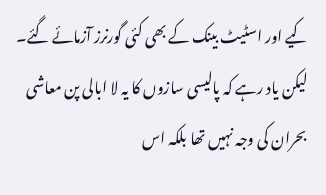کیے اور اسٹیٹ بینک کے بھی کئی گورنرز آزمائے گئے۔ لیکن یاد رہے کہ پالیسی سازوں کا یہ لا ابالی پن معاشی بحران کی وجہ نہیں تھا بلکہ اس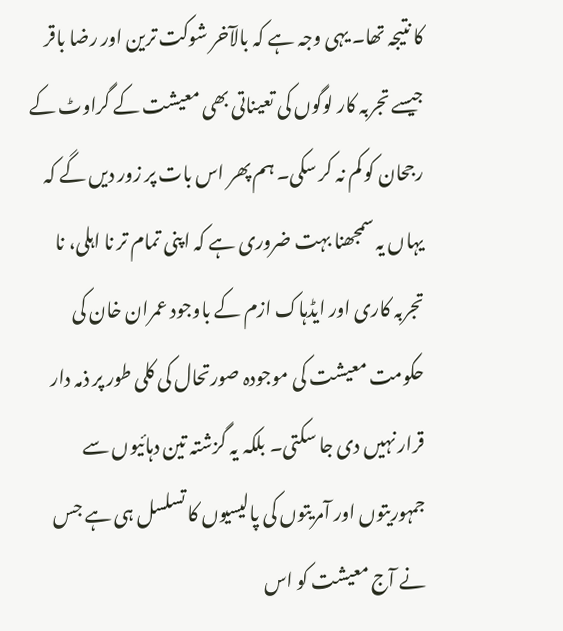کا نتیجہ تھا۔ یہی وجہ ہے کہ بالآخر شوکت ترین اور رضا باقر جیسے تجربہ کار لوگوں کی تعیناتی بھی معیشت کے گراوٹ کے رجحان کو کم نہ کر سکی۔ ہم پھر اس بات پر زور دیں گے کہ یہاں یہ سمجھنا بہت ضروری ہے کہ اپنی تمام تر نا اہلی، نا تجربہ کاری اور ایڈہاک ازم کے باوجود عمران خان کی حکومت معیشت کی موجودہ صورتحال کی کلی طور پر ذمہ دار قرار نہیں دی جا سکتی۔ بلکہ یہ گزشتہ تین دہائیوں سے جمہوریتوں اور آمریتوں کی پالیسیوں کا تسلسل ہی ہے جس نے آج معیشت کو اس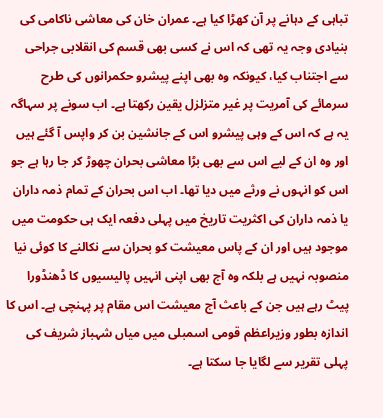تباہی کے دہانے پر آن کھڑا کیا ہے۔ عمران خان کی معاشی ناکامی کی بنیادی وجہ یہ تھی کہ اس نے کسی بھی قسم کی انقلابی جراحی سے اجتناب کیا، کیونکہ وہ بھی اپنے پیشرو حکمرانوں کی طرح سرمائے کی آمریت پر غیر متزلزل یقین رکھتا ہے۔ اب سونے پر سہاگہ یہ ہے کہ اس کے وہی پیشرو اس کے جانشین بن کر واپس آ گئے ہیں اور وہ ان کے لیے اس سے بھی بڑا معاشی بحران چھوڑ کر جا رہا ہے جو اس کو انہوں نے ورثے میں دیا تھا۔ اب اس بحران کے تمام ذمہ داران یا ذمہ داران کی اکثریت تاریخ میں پہلی دفعہ ایک ہی حکومت میں موجود ہیں اور ان کے پاس معیشت کو بحران سے نکالنے کا کوئی نیا منصوبہ نہیں ہے بلکہ وہ آج بھی اپنی انہیں پالیسیوں کا ڈھنڈورا پیٹ رہے ہیں جن کے باعث آج معیشت اس مقام پر پہنچی ہے۔ اس کا اندازہ بطور وزیراعظم قومی اسمبلی میں میاں شہباز شریف کی پہلی تقریر سے لگایا جا سکتا ہے۔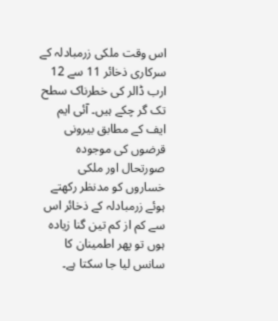اس وقت ملکی زرمبادلہ کے سرکاری ذخائر 11 سے 12 ارب ڈالر کی خطرناک سطح تک گر چکے ہیں۔ آئی ایم ایف کے مطابق بیرونی قرضوں کی موجودہ صورتحال اور ملکی خساروں کو مدنظر رکھتے ہوئے زرمبادلہ کے ذخائر اس سے کم از کم تین گنا زیادہ ہوں تو پھر اطمینان کا سانس لیا جا سکتا ہے۔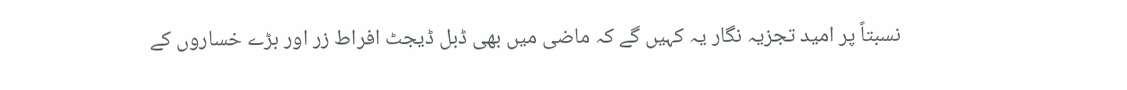نسبتاً پر امید تجزیہ نگار یہ کہیں گے کہ ماضی میں بھی ڈبل ڈیجٹ افراط زر اور بڑے خساروں کے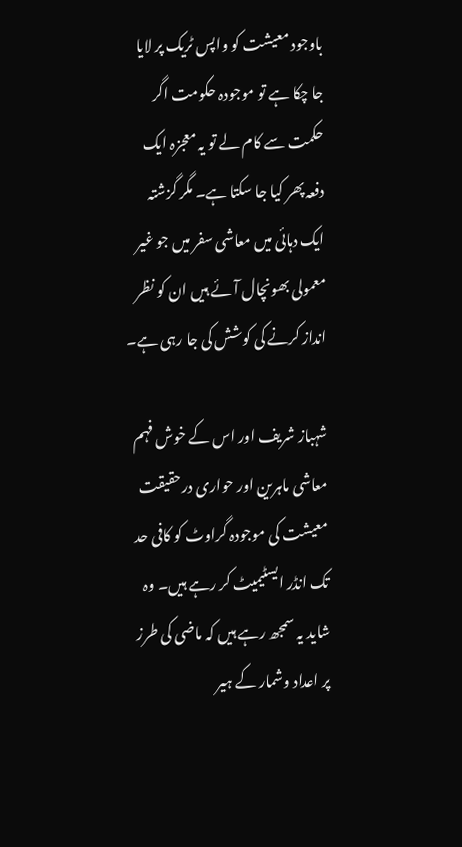باوجود معیشت کو واپس ٹریک پر لایا جا چکا ہے تو موجودہ حکومت اگر حکمت سے کام لے تو یہ معجزہ ایک دفعہ پھر کیا جا سکتا ہے۔ مگر گزشتہ ایک دہائی میں معاشی سفر میں جو غیر معمولی بھونچال آئے ہیں ان کو نظر انداز کرنے کی کوشش کی جا رہی ہے۔

شہباز شریف اور اس کے خوش فہم معاشی ماہرین اور حواری درحقیقت معیشت کی موجودہ گراوٹ کو کافی حد تک انڈر ایسٹیمیٹ کر رہے ہیں۔ وہ شاید یہ سمجھ رہے ہیں کہ ماضی کی طرز پر اعداد وشمار کے ہیر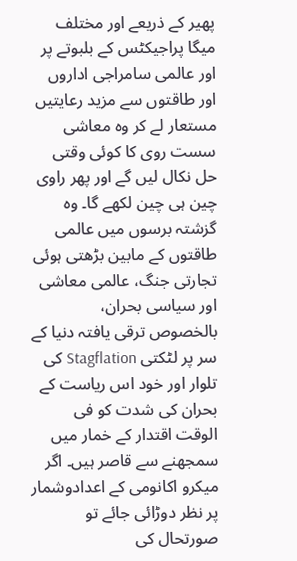پھیر کے ذریعے اور مختلف میگا پراجیکٹس کے بلبوتے پر اور عالمی سامراجی اداروں اور طاقتوں سے مزید رعایتیں مستعار لے کر وہ معاشی سست روی کا کوئی وقتی حل نکال لیں گے اور پھر راوی چین ہی چین لکھے گا۔ وہ گزشتہ برسوں میں عالمی طاقتوں کے مابین بڑھتی ہوئی تجارتی جنگ، عالمی معاشی اور سیاسی بحران، بالخصوص ترقی یافتہ دنیا کے سر پر لٹکتی Stagflation کی تلوار اور خود اس ریاست کے بحران کی شدت کو فی الوقت اقتدار کے خمار میں سمجھنے سے قاصر ہیں۔ اگر میکرو اکانومی کے اعدادوشمار پر نظر دوڑائی جائے تو صورتحال کی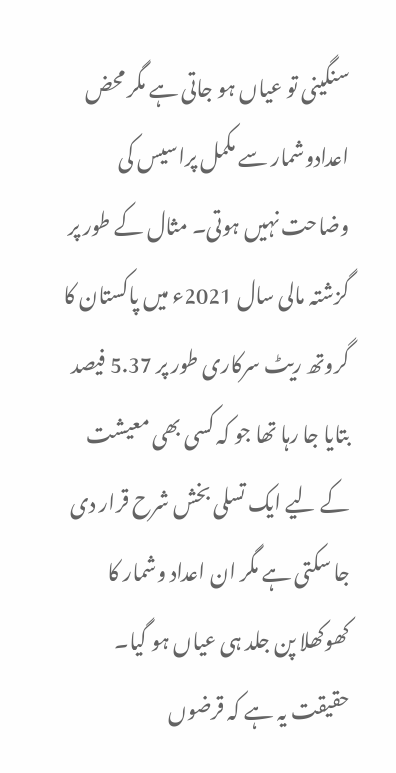سنگینی تو عیاں ہو جاتی ہے مگر محض اعدادوشمار سے مکمل پراسیس کی وضاحت نہیں ہوتی۔ مثال کے طور پر گزشتہ مالی سال 2021ء میں پاکستان کا گروتھ ریٹ سرکاری طور پر 5.37 فیصد بتایا جا رہا تھا جو کہ کسی بھی معیشت کے لیے ایک تسلی بخش شرح قرار دی جا سکتی ہے مگر ان اعداد وشمار کا کھوکھلا پن جلد ہی عیاں ہو گیا۔ حقیقت یہ ہے کہ قرضوں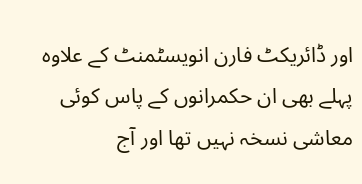اور ڈائریکٹ فارن انویسٹمنٹ کے علاوہ پہلے بھی ان حکمرانوں کے پاس کوئی معاشی نسخہ نہیں تھا اور آج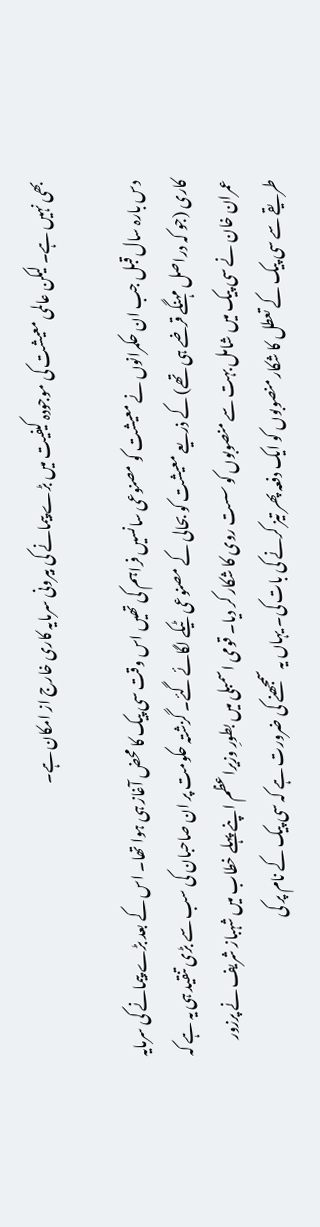بھی نہیں ہے۔ لیکن عالمی معیشت کی موجودہ کیفیت میں بڑے پیمانے کی بیرونی سرمایہ کاری خارج از امکان ہے۔

دس بارہ سال قبل جب ان حکمرانوں نے معیشت کو مصنوعی سانسیں فراہم کی تھیں اس وقت سی پیک کا محض آغاز ہی ہوا تھا۔ اس کے بعد بڑے پیمانے کی سرمایہ کاری (جو کہ دراصل مہنگے قرضے ہی تھے) کے ذریعے معیشت کو بحالی کے مصنوعی ٹیکے لگائے گئے۔ گزشتہ حکومت پر ان صاحبان کی سب سے بڑی تنقید ہی یہ ہے کہ عمران خان نے سی پیک میں شامل بہت سے منصوبوں کو سست روی کا شکار کر دیا۔ قومی اسمبلی میں بطورِ وزیراعظم اپنے پہلے خطاب میں شہباز شریف نے پرزور طریقے سے سی پیک کے تعطل کا شکار منصوبوں کو ایک دفعہ پھر تیز کرنے کی بات کی۔ یہاں یہ سمجھنے کی ضرورت ہے کہ سی پیک کے نام پر کی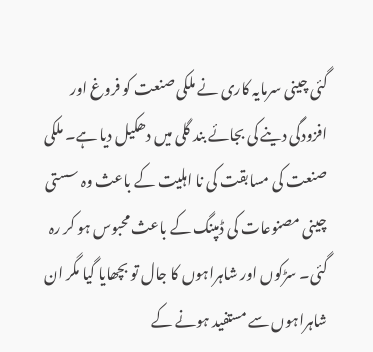گئی چینی سرمایہ کاری نے ملکی صنعت کو فروغ اور افزودگی دینے کی بجائے بند گلی میں دھکیل دیا ہے۔ ملکی صنعت کی مسابقت کی نا اہلیت کے باعث وہ سستی چینی مصنوعات کی ڈمپنگ کے باعث محبوس ہو کر رہ گئی۔ سڑکوں اور شاہراہوں کا جال تو بچھایا گیا مگر ان شاہراہوں سے مستفید ہونے کے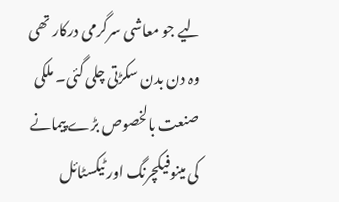لیے جو معاشی سرگرمی درکار تھی وہ دن بدن سکڑتی چلی گئی۔ ملکی صنعت بالخصوص بڑے پیمانے کی مینوفیکچرنگ اور ٹیکسٹائل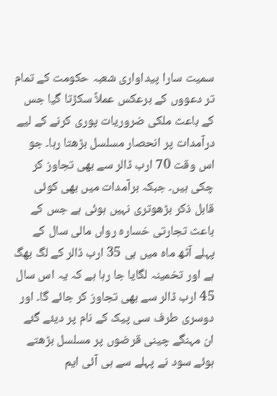سمیت سارا پیداواری شعبہ حکومت کے تمام تر دعووں کے برعکس عملاً سکڑتا گیا جس کے باعث ملکی ضروریات پوری کرنے کے لیے درآمدات پر انحصار مسلسل بڑھتا رہا۔ جو اس وقت 70 ارب ڈالر سے بھی تجاوز کر چکی ہیں۔ جبکہ برآمدات میں بھی کوئی قابل ذکر بڑھوتری نہیں ہوئی ہے جس کے باعث تجارتی خسارہ رواں مالی سال کے پہلے آٹھ ماہ میں ہی 35 ارب ڈالر کے لگ بھگ ہے اور تخمینہ لگایا جا رہا ہے کہ یہ اس سال 45 ارب ڈالر سے بھی تجاوز کر جائے گا۔ اور دوسری طرف سی پیک کے نام پر دیئے گئے ان مہنگے چینی قرضوں پر مسلسل بڑھتے ہوئے سود نے پہلے سے ہی آئی ایم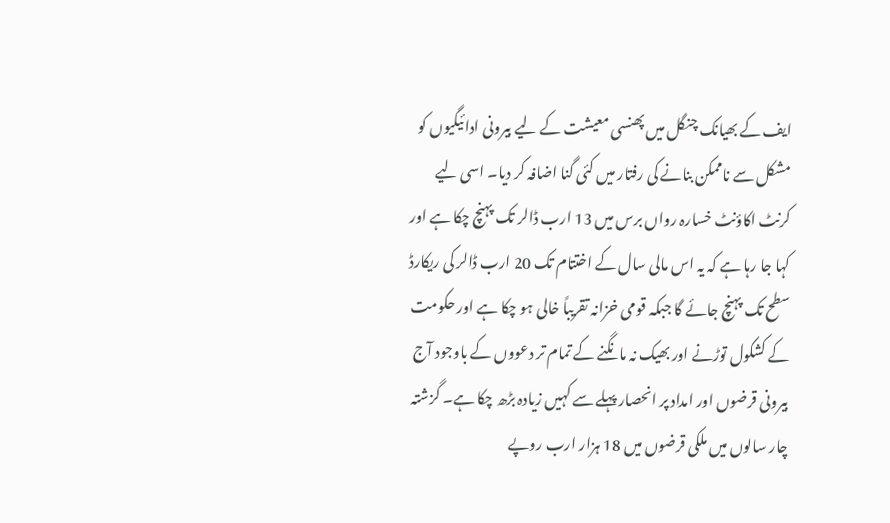ایف کے بھیانک چنگل میں پھنسی معیشت کے لیے بیرونی ادائیگیوں کو مشکل سے ناممکن بنانے کی رفتار میں کئی گنا اضافہ کر دیا۔ اسی لیے کرنٹ اکاؤنٹ خسارہ رواں برس میں 13 ارب ڈالر تک پہنچ چکا ہے اور کہا جا رہا ہے کہ یہ اس مالی سال کے اختتام تک 20 ارب ڈالر کی ریکارڈ سطح تک پہنچ جائے گا جبکہ قومی خزانہ تقریباً خالی ہو چکا ہے اور حکومت کے کشکول توڑنے اور بھیک نہ مانگنے کے تمام تر دعووں کے باوجود آج بیرونی قرضوں اور امداد پر انحصار پہلے سے کہیں زیادہ بڑھ چکا ہے۔ گزشتہ چار سالوں میں ملکی قرضوں میں 18 ہزار ارب روپے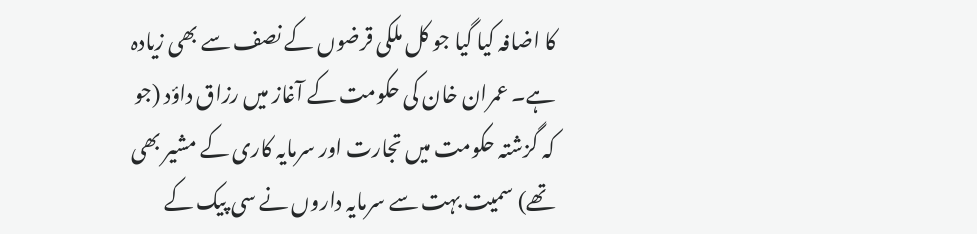کا اضافہ کیا گیا جو کل ملکی قرضوں کے نصف سے بھی زیادہ ہے۔ عمران خان کی حکومت کے آغاز میں رزاق داؤد (جو کہ گزشتہ حکومت میں تجارت اور سرمایہ کاری کے مشیر بھی تھے) سمیت بہت سے سرمایہ داروں نے سی پیک کے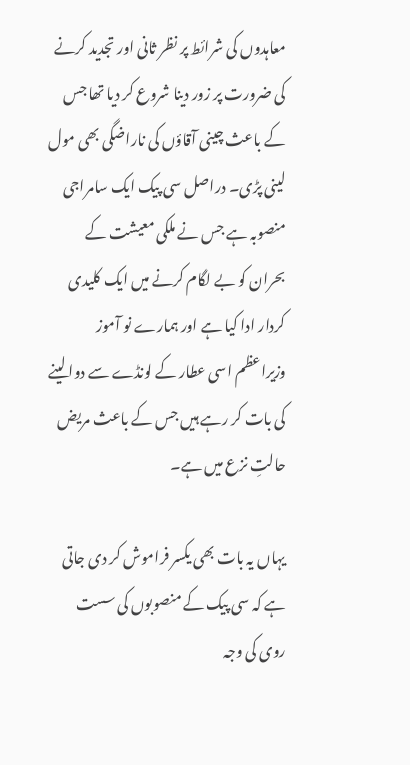معاہدوں کی شرائط پر نظر ثانی اور تجدید کرنے کی ضرورت پر زور دینا شروع کر دیا تھا جس کے باعث چینی آقاؤں کی ناراضگی بھی مول لینی پڑی۔ دراصل سی پیک ایک سامراجی منصوبہ ہے جس نے ملکی معیشت کے بحران کو بے لگام کرنے میں ایک کلیدی کردار ادا کیا ہے اور ہمارے نو آموز وزیراعظم اسی عطار کے لونڈے سے دوا لینے کی بات کر رہے ہیں جس کے باعث مریض حالتِ نزع میں ہے۔

یہاں یہ بات بھی یکسر فراموش کر دی جاتی ہے کہ سی پیک کے منصوبوں کی سست روی کی وجہ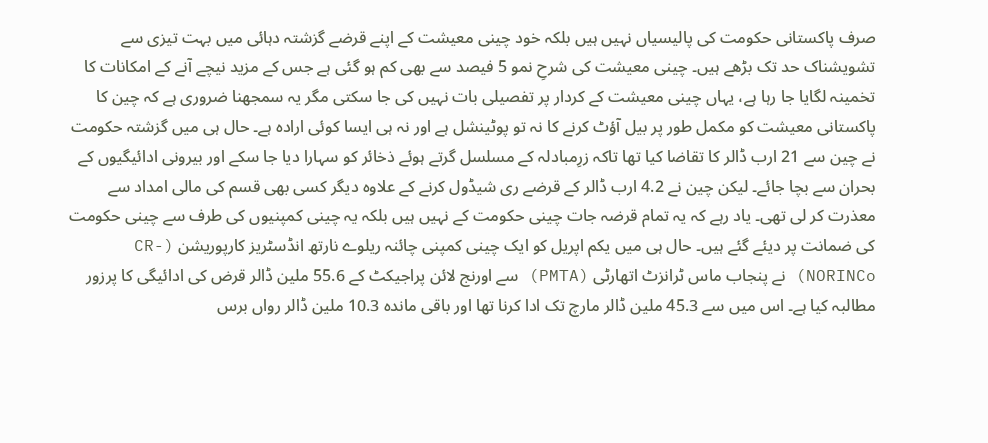صرف پاکستانی حکومت کی پالیسیاں نہیں ہیں بلکہ خود چینی معیشت کے اپنے قرضے گزشتہ دہائی میں بہت تیزی سے تشویشناک حد تک بڑھے ہیں۔ چینی معیشت کی شرحِ نمو 5 فیصد سے بھی کم ہو گئی ہے جس کے مزید نیچے آنے کے امکانات کا تخمینہ لگایا جا رہا ہے، یہاں چینی معیشت کے کردار پر تفصیلی بات نہیں کی جا سکتی مگر یہ سمجھنا ضروری ہے کہ چین کا پاکستانی معیشت کو مکمل طور پر بیل آؤٹ کرنے کا نہ تو پوٹینشل ہے اور نہ ہی ایسا کوئی ارادہ ہے۔ حال ہی میں گزشتہ حکومت نے چین سے 21 ارب ڈالر کا تقاضا کیا تھا تاکہ زرِمبادلہ کے مسلسل گرتے ہوئے ذخائر کو سہارا دیا جا سکے اور بیرونی ادائیگیوں کے بحران سے بچا جائے۔ لیکن چین نے 4.2 ارب ڈالر کے قرضے ری شیڈول کرنے کے علاوہ دیگر کسی بھی قسم کی مالی امداد سے معذرت کر لی تھی۔ یاد رہے کہ یہ تمام قرضہ جات چینی حکومت کے نہیں ہیں بلکہ یہ چینی کمپنیوں کی طرف سے چینی حکومت کی ضمانت پر دیئے گئے ہیں۔ حال ہی میں یکم اپریل کو ایک چینی کمپنی چائنہ ریلوے نارتھ انڈسٹریز کارپوریشن (CR-NORINCo) نے پنجاب ماس ٹرانزٹ اتھارٹی (PMTA) سے اورنج لائن پراجیکٹ کے 55.6 ملین ڈالر قرض کی ادائیگی کا پرزور مطالبہ کیا ہے۔ اس میں سے 45.3 ملین ڈالر مارچ تک ادا کرنا تھا اور باقی ماندہ 10.3 ملین ڈالر رواں برس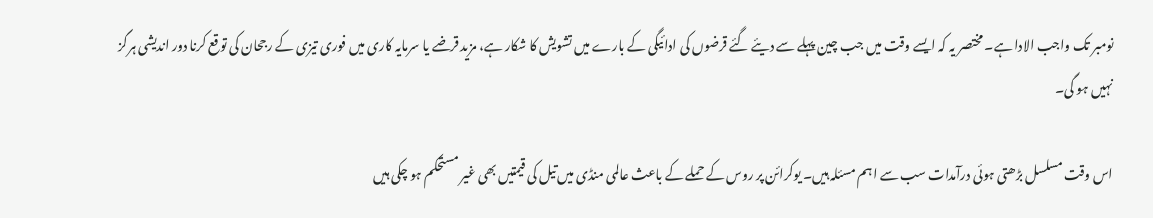نومبر تک واجب الادا ہے۔ مختصر یہ کہ ایسے وقت میں جب چین پہلے سے دیئے گئے قرضوں کی ادائیگی کے بارے میں تشویش کا شکار ہے، مزید قرضے یا سرمایہ کاری میں فوری تیزی کے رجحان کی توقع کرنا دور اندیشی ہرگز نہیں ہو گی۔

اس وقت مسلسل بڑھتی ہوئی درآمدات سب سے اہم مسئلہ ہیں۔ یوکرائن پر روس کے حملے کے باعث عالمی منڈی میں تیل کی قیمتیں بھی غیر مستحکم ہو چکی ہیں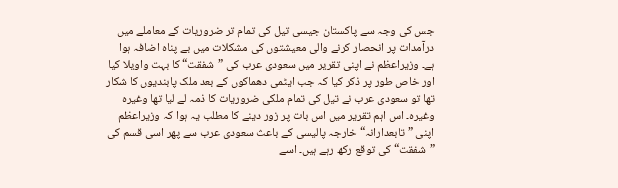جس کی وجہ سے پاکستان جیسی تیل کی تمام تر ضروریات کے معاملے میں درآمدات پر انحصار کرنے والی معیشتوں کی مشکلات میں بے پناہ اضافہ ہوا ہے۔ وزیراعظم نے اپنی تقریر میں سعودی عرب کی ”شفقت“ کا بہت واویلا کیا اور خاص طور پر ذکر کیا کہ جب ایٹمی دھماکوں کے بعد ملک پابندیوں کا شکار تھا تو سعودی عرب نے تیل کی تمام ملکی ضروریات کا ذمہ لے لیا تھا وغیرہ وغیرہ۔ اس اہم تقریر میں اس بات پر زور دینے کا مطلب یہ ہوا کہ وزیراعظم اپنی ”تابعدارانہ“ خارجہ پالیسی کے باعث سعودی عرب سے پھر اسی قسم کی ”شفقت“ کی توقع رکھ رہے ہیں۔ اسے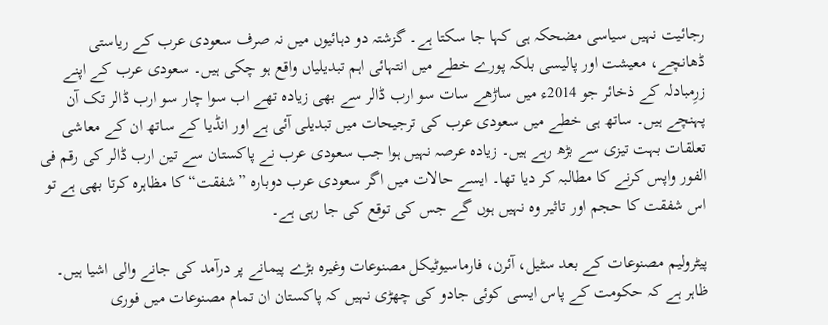رجائیت نہیں سیاسی مضحکہ ہی کہا جا سکتا ہے۔ گزشتہ دو دہائیوں میں نہ صرف سعودی عرب کے ریاستی ڈھانچے، معیشت اور پالیسی بلکہ پورے خطے میں انتہائی اہم تبدیلیاں واقع ہو چکی ہیں۔ سعودی عرب کے اپنے زرِمبادلہ کے ذخائر جو 2014ء میں ساڑھے سات سو ارب ڈالر سے بھی زیادہ تھے اب سوا چار سو ارب ڈالر تک آن پہنچے ہیں۔ ساتھ ہی خطے میں سعودی عرب کی ترجیحات میں تبدیلی آئی ہے اور انڈیا کے ساتھ ان کے معاشی تعلقات بہت تیزی سے بڑھ رہے ہیں۔ زیادہ عرصہ نہیں ہوا جب سعودی عرب نے پاکستان سے تین ارب ڈالر کی رقم فی الفور واپس کرنے کا مطالبہ کر دیا تھا۔ ایسے حالات میں اگر سعودی عرب دوبارہ ”شفقت“ کا مظاہرہ کرتا بھی ہے تو اس شفقت کا حجم اور تاثیر وہ نہیں ہوں گے جس کی توقع کی جا رہی ہے۔

پیٹرولیم مصنوعات کے بعد سٹیل، آئرن، فارماسیوٹیکل مصنوعات وغیرہ بڑے پیمانے پر درآمد کی جانے والی اشیا ہیں۔ ظاہر ہے کہ حکومت کے پاس ایسی کوئی جادو کی چھڑی نہیں کہ پاکستان ان تمام مصنوعات میں فوری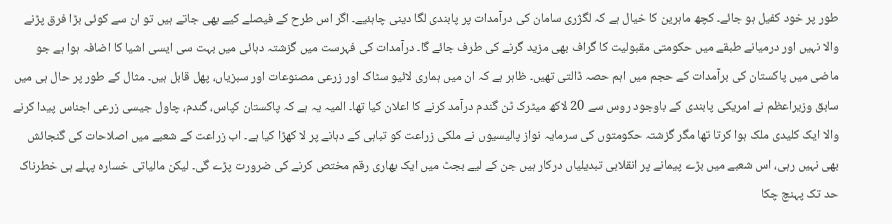طور پر خود کفیل ہو جائے۔ کچھ ماہرین کا خیال ہے کہ لگژری سامان کی درآمدات پر پابندی لگا دینی چاہئیے۔ اگر اس طرح کے فیصلے کیے بھی جاتے ہیں تو ان سے کوئی بڑا فرق پڑنے والا نہیں اور درمیانے طبقے میں حکومتی مقبولیت کا گراف بھی مزید گرنے کی طرف جائے گا۔ درآمدات کی فہرست میں گزشتہ دہائی میں بہت سی ایسی اشیا کا اضافہ ہوا ہے جو ماضی میں پاکستان کی برآمدات کے حجم میں اہم حصہ ڈالتی تھیں۔ ظاہر ہے کہ ان میں ہماری لائیو سٹاک اور زرعی مصنوعات اور سبزیاں، پھل قابل ہیں۔ مثال کے طور پر حال ہی میں سابق وزیراعظم نے امریکی پابندی کے باوجود روس سے 20 لاکھ میٹرک ٹن گندم درآمد کرنے کا اعلان کیا تھا۔ المیہ یہ ہے کہ پاکستان کپاس، گندم، چاول جیسی زرعی اجناس پیدا کرنے والا ایک کلیدی ملک ہوا کرتا تھا مگر گزشتہ حکومتوں کی سرمایہ نواز پالیسیوں نے ملکی زراعت کو تباہی کے دہانے پر لا کھڑا کیا ہے۔ اب زراعت کے شعبے میں اصلاحات کی گنجائش بھی نہیں رہی، اس شعبے میں بڑے پیمانے پر انقلابی تبدیلیاں درکار ہیں جن کے لیے بجٹ میں ایک بھاری رقم مختص کرنے کی ضرورت پڑے گی۔ لیکن مالیاتی خسارہ پہلے ہی خطرناک حد تک پہنچ چکا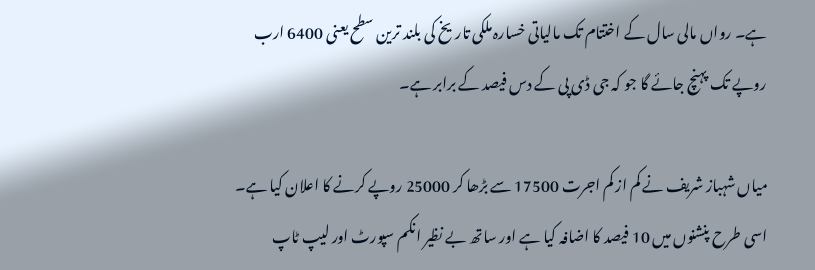ہے۔ رواں مالی سال کے اختتام تک مالیاتی خسارہ ملکی تاریخ کی بلند ترین سطح یعنی 6400 ارب روپے تک پہنچ جائے گا جو کہ جی ڈی پی کے دس فیصد کے برابر ہے۔

میاں شہباز شریف نے کم از کم اجرت 17500 سے بڑھا کر 25000 روپے کرنے کا اعلان کیا ہے۔ اسی طرح پنشنوں میں 10 فیصد کا اضافہ کیا ہے اور ساتھ بے نظیر انکم سپورٹ اور لیپ ٹاپ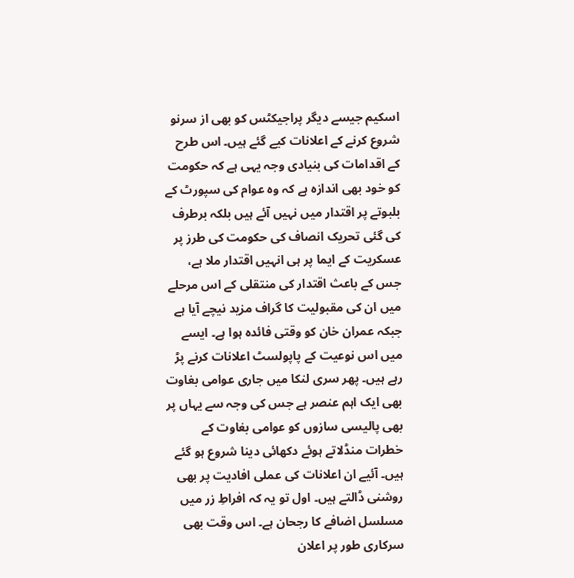اسکیم جیسے دیگر پراجیکٹس کو بھی از سرنو شروع کرنے کے اعلانات کیے گئے ہیں۔ اس طرح کے اقدامات کی بنیادی وجہ یہی ہے کہ حکومت کو خود بھی اندازہ ہے کہ وہ عوام کی سپورٹ کے بلبوتے پر اقتدار میں نہیں آئے ہیں بلکہ برطرف کی گئی تحریک انصاف کی حکومت کی طرز پر عسکریت کے ایما پر ہی انہیں اقتدار ملا ہے، جس کے باعث اقتدار کی منتقلی کے اس مرحلے میں ان کی مقبولیت کا گراف مزید نیچے آیا ہے جبکہ عمران خان کو وقتی فائدہ ہوا ہے۔ ایسے میں اس نوعیت کے پاپولسٹ اعلانات کرنے پڑ رہے ہیں۔ پھر سری لنکا میں جاری عوامی بغاوت بھی ایک اہم عنصر ہے جس کی وجہ سے یہاں پر بھی پالیسی سازوں کو عوامی بغاوت کے خطرات منڈلاتے ہوئے دکھائی دینا شروع ہو گئے ہیں۔ آئیے ان اعلانات کی عملی افادیت پر بھی روشنی ڈالتے ہیں۔ اول تو یہ کہ افراطِ زر میں مسلسل اضافے کا رجحان ہے۔ اس وقت بھی سرکاری طور پر اعلان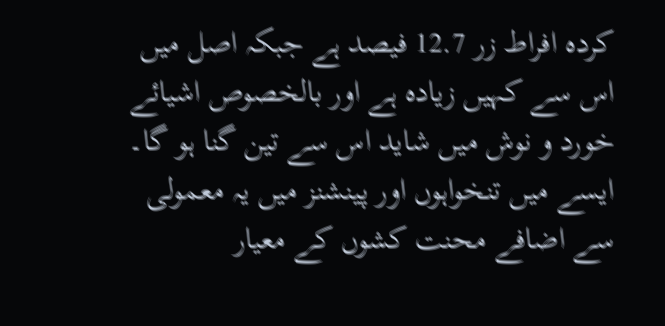کردہ افراط زر 12.7 فیصد ہے جبکہ اصل میں اس سے کہیں زیادہ ہے اور بالخصوص اشیائے خورد و نوش میں شاید اس سے تین گنا ہو گا۔ ایسے میں تنخواہوں اور پینشنز میں یہ معمولی سے اضافے محنت کشوں کے معیار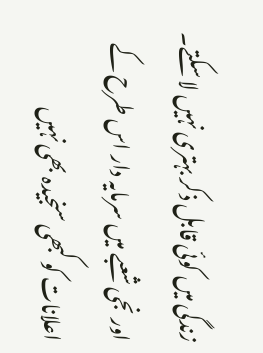زندگی میں کوئی قابل ذکر بہتری نہیں لا سکتے۔ اور نجی شعبے میں سرمایہ دار اس طرح کے اعلانات کو کبھی سنجیدہ بھی نہیں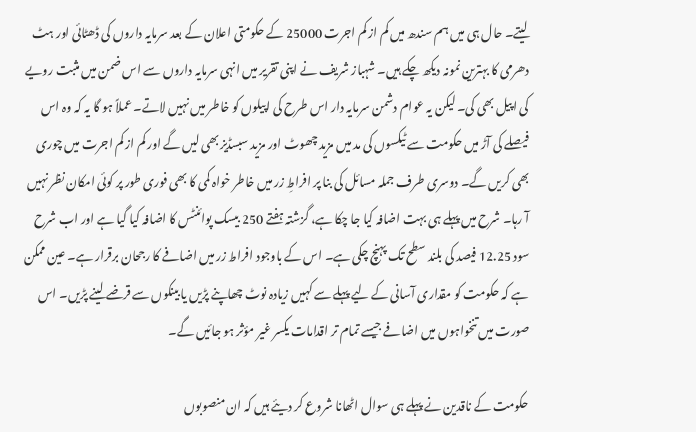لیتے۔ حال ہی میں ہم سندھ میں کم از کم اجرت 25000 کے حکومتی اعلان کے بعد سرمایہ داروں کی ڈھٹائی اور ہٹ دھرمی کا بہترین نمونہ دیکھ چکے ہیں۔ شہباز شریف نے اپنی تقریر میں انہی سرمایہ داروں سے اس ضمن میں مثبت رویے کی اپیل بھی کی۔ لیکن یہ عوام دشمن سرمایہ دار اس طرح کی اپیلوں کو خاطر میں نہیں لاتے۔ عملاً ہو گا یہ کہ وہ اس فیصلے کی آڑ میں حکومت سے ٹیکسوں کی مد میں مزید چھوٹ اور مزید سبسڈیز بھی لیں گے اور کم از کم اجرت میں چوری بھی کریں گے۔ دوسری طرف جملہ مسائل کی بنا پر افراطِ زر میں خاطر خواہ کمی کا بھی فوری طور پر کوئی امکان نظر نہیں آ رہا۔ شرح میں پہلے ہی بہت اضافہ کیا جا چکا ہے، گزشتہ ہفتے 250 بیسک پوائنٹس کا اضافہ کیا گیا ہے اور اب شرح سود 12.25 فیصد کی بلند سطح تک پہنچ چکی ہے۔ اس کے باوجود افراط زر میں اضافے کا رجحان برقرار ہے۔ عین ممکن ہے کہ حکومت کو مقداری آسانی کے لیے پہلے سے کہیں زیادہ نوٹ چھاپنے پڑیں یا بینکوں سے قرضے لینے پڑیں۔ اس صورت میں تنخواہوں میں اضافے جیسے تمام تر اقدامات یکسر غیر مؤثر ہو جائیں گے۔

حکومت کے ناقدین نے پہلے ہی سوال اٹھانا شروع کر دیئے ہیں کہ ان منصوبوں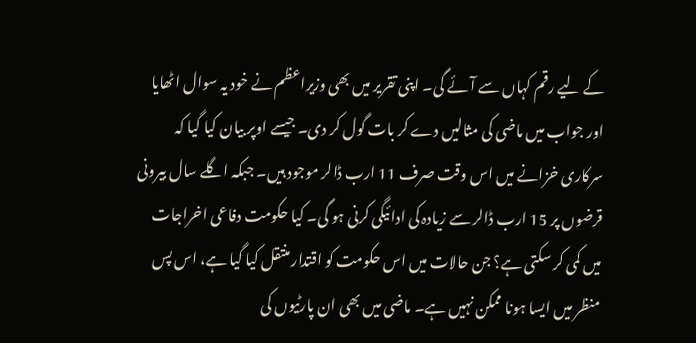کے لیے رقم کہاں سے آئے گی۔ اپنی تقریر میں بھی وزیراعظم نے خود یہ سوال اٹھایا اور جواب میں ماضی کی مثالیں دے کر بات گول کر دی۔ جیسے اوپر بیان کیا گیا کہ سرکاری خزانے میں اس وقت صرف 11 ارب ڈالر موجود ہیں۔ جبکہ اگلے سال بیرونی قرضوں پر 15 ارب ڈالر سے زیادہ کی ادائیگی کرنی ہو گی۔ کیا حکومت دفاعی اخراجات میں کمی کر سکتی ہے؟ جن حالات میں اس حکومت کو اقتدار منتقل کیا گیا ہے، اس پس منظر میں ایسا ہونا ممکن نہیں ہے۔ ماضی میں بھی ان پارٹیوں کی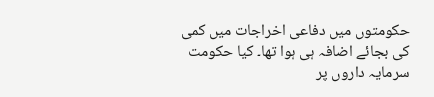حکومتوں میں دفاعی اخراجات میں کمی کی بجائے اضافہ ہی ہوا تھا۔ کیا حکومت سرمایہ داروں پر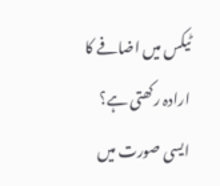ٹیکس میں اضافے کا ارادہ رکھتی ہے؟ ایسی صورت میں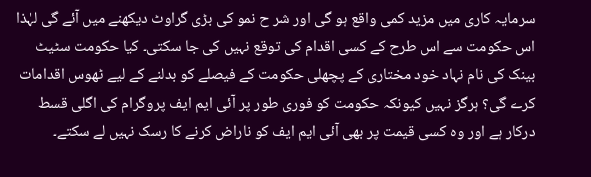سرمایہ کاری میں مزید کمی واقع ہو گی اور شر ح نمو کی بڑی گراوٹ دیکھنے میں آئے گی لہٰذا اس حکومت سے اس طرح کے کسی اقدام کی توقع نہیں کی جا سکتی۔ کیا حکومت سٹیٹ بینک کی نام نہاد خود مختاری کے پچھلی حکومت کے فیصلے کو بدلنے کے لیے ٹھوس اقدامات کرے گی؟ ہرگز نہیں کیونکہ حکومت کو فوری طور پر آئی ایم ایف پروگرام کی اگلی قسط درکار ہے اور وہ کسی قیمت پر بھی آئی ایم ایف کو ناراض کرنے کا رسک نہیں لے سکتے۔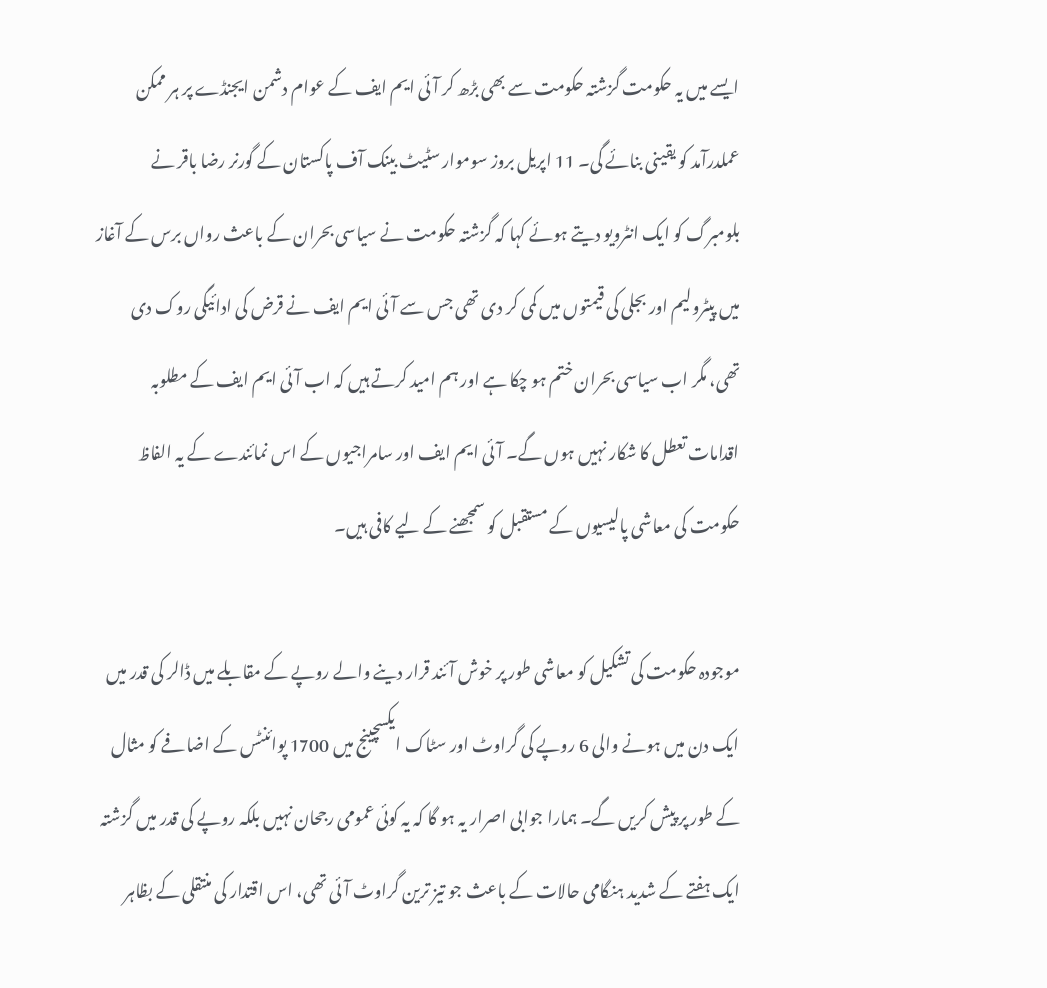ایسے میں یہ حکومت گزشتہ حکومت سے بھی بڑھ کر آئی ایم ایف کے عوام دشمن ایجنڈے پر ہر ممکن عملدرآمد کو یقینی بنائے گی۔ 11 اپریل بروز سوموار سٹیٹ بینک آف پاکستان کے گورنر رضا باقر نے بلومبرگ کو ایک انٹرویو دیتے ہوئے کہا کہ گزشتہ حکومت نے سیاسی بحران کے باعث رواں برس کے آغاز میں پیٹرولیم اور بجلی کی قیمتوں میں کمی کر دی تھی جس سے آئی ایم ایف نے قرض کی ادائیگی روک دی تھی، مگر اب سیاسی بحران ختم ہو چکا ہے اور ہم امید کرتے ہیں کہ اب آئی ایم ایف کے مطلوبہ اقدامات تعطل کا شکار نہیں ہوں گے۔ آئی ایم ایف اور سامراجیوں کے اس نمائندے کے یہ الفاظ حکومت کی معاشی پالیسیوں کے مستقبل کو سمجھنے کے لیے کافی ہیں۔

موجودہ حکومت کی تشکیل کو معاشی طور پر خوش آئند قرار دینے والے روپے کے مقابلے میں ڈالر کی قدر میں ایک دن میں ہونے والی 6 روپے کی گراوٹ اور سٹاک ایکسچینج میں 1700 پوائنٹس کے اضافے کو مثال کے طور پر پیش کریں گے۔ ہمارا جوابی اصرار یہ ہو گا کہ یہ کوئی عمومی رجحان نہیں بلکہ روپے کی قدر میں گزشتہ ایک ہفتے کے شدید ہنگامی حالات کے باعث جو تیز ترین گراوٹ آئی تھی، اس اقتدار کی منتقلی کے بظاہر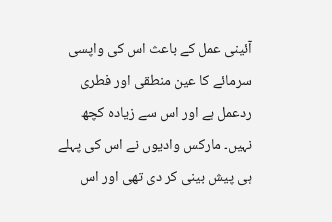آئینی عمل کے باعث اس کی واپسی سرمائے کا عین منطقی اور فطری ردعمل ہے اور اس سے زیادہ کچھ نہیں۔ مارکس وادیوں نے اس کی پہلے ہی پیش بینی کر دی تھی اور اس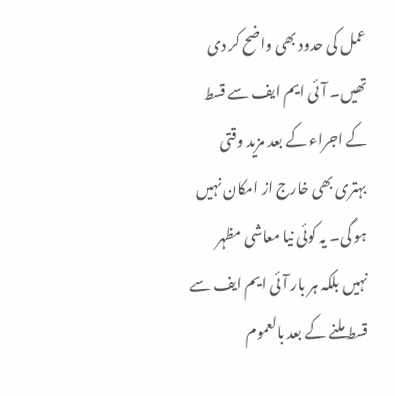عمل کی حدود بھی واضح کر دی تھیں۔ آئی ایم ایف سے قسط کے اجراء کے بعد مزید وقتی بہتری بھی خارج از امکان نہیں ہو گی۔ یہ کوئی نیا معاشی مظہر نہیں بلکہ ہر بار آئی ایم ایف سے قسط ملنے کے بعد بالعموم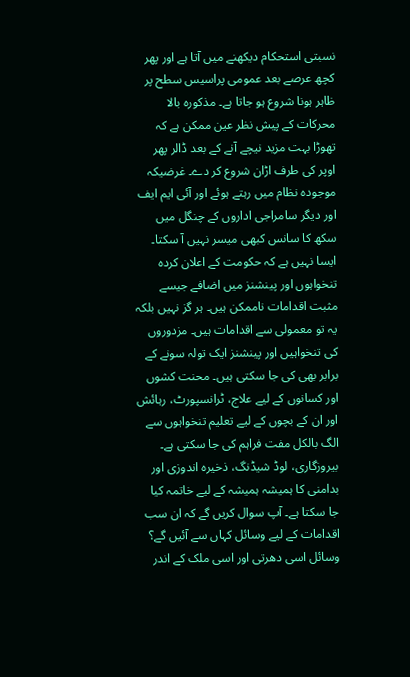نسبتی استحکام دیکھنے میں آتا ہے اور پھر کچھ عرصے بعد عمومی پراسیس سطح پر ظاہر ہونا شروع ہو جاتا ہے۔ مذکورہ بالا محرکات کے پیش نظر عین ممکن ہے کہ تھوڑا بہت مزید نیچے آنے کے بعد ڈالر پھر اوپر کی طرف اڑان شروع کر دے۔ غرضیکہ موجودہ نظام میں رہتے ہوئے اور آئی ایم ایف اور دیگر سامراجی اداروں کے چنگل میں سکھ کا سانس کبھی میسر نہیں آ سکتا۔ ایسا نہیں ہے کہ حکومت کے اعلان کردہ تنخواہوں اور پینشنز میں اضافے جیسے مثبت اقدامات ناممکن ہیں۔ ہر گز نہیں بلکہ یہ تو معمولی سے اقدامات ہیں۔ مزدوروں کی تنخواہیں اور پینشنز ایک تولہ سونے کے برابر بھی کی جا سکتی ہیں۔ محنت کشوں اور کسانوں کے لیے علاج، ٹرانسپورٹ، رہائش اور ان کے بچوں کے لیے تعلیم تنخواہوں سے الگ بالکل مفت فراہم کی جا سکتی ہے۔ بیروزگاری، لوڈ شیڈنگ، ذخیرہ اندوزی اور بدامنی کا ہمیشہ ہمیشہ کے لیے خاتمہ کیا جا سکتا ہے۔ آپ سوال کریں گے کہ ان سب اقدامات کے لیے وسائل کہاں سے آئیں گے؟ وسائل اسی دھرتی اور اسی ملک کے اندر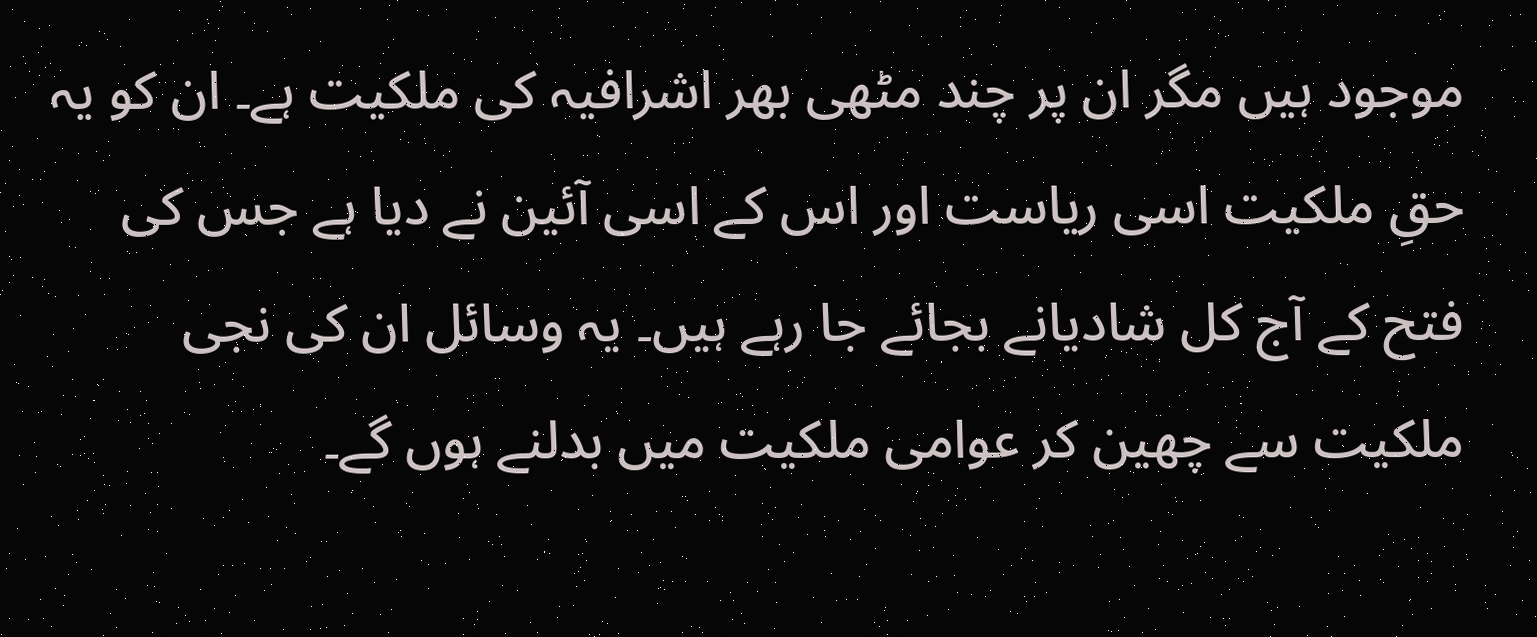موجود ہیں مگر ان پر چند مٹھی بھر اشرافیہ کی ملکیت ہے۔ ان کو یہ حقِ ملکیت اسی ریاست اور اس کے اسی آئین نے دیا ہے جس کی فتح کے آج کل شادیانے بجائے جا رہے ہیں۔ یہ وسائل ان کی نجی ملکیت سے چھین کر عوامی ملکیت میں بدلنے ہوں گے۔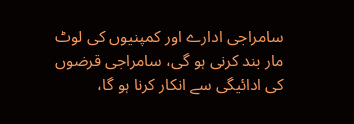سامراجی ادارے اور کمپنیوں کی لوٹ مار بند کرنی ہو گی، سامراجی قرضوں کی ادائیگی سے انکار کرنا ہو گا،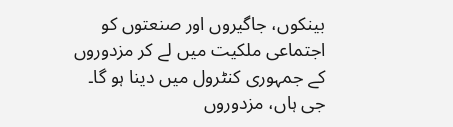بینکوں، جاگیروں اور صنعتوں کو اجتماعی ملکیت میں لے کر مزدوروں کے جمہوری کنٹرول میں دینا ہو گا۔ جی ہاں، مزدوروں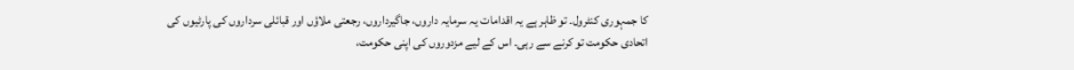کا جمہوری کنٹرول۔ تو ظاہر ہے یہ اقدامات یہ سرمایہ داروں، جاگیرداروں، رجعتی ملاؤں اور قبائلی سرداروں کی پارٹیوں کی اتحادی حکومت تو کرنے سے رہی۔ اس کے لیے مزدوروں کی اپنی حکومت،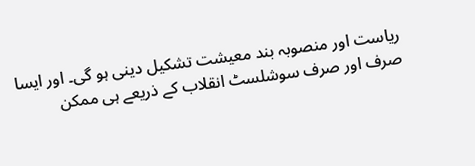ریاست اور منصوبہ بند معیشت تشکیل دینی ہو گی۔ اور ایسا صرف اور صرف سوشلسٹ انقلاب کے ذریعے ہی ممکن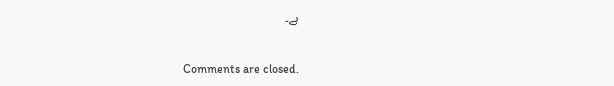ہے۔

Comments are closed.